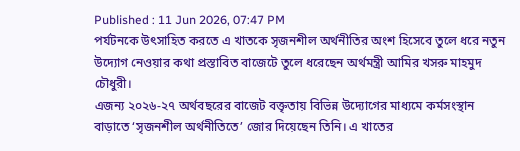Published : 11 Jun 2026, 07:47 PM
পর্যটনকে উৎসাহিত করতে এ খাতকে সৃজনশীল অর্থনীতির অংশ হিসেবে তুলে ধরে নতুন উদ্যোগ নেওয়ার কথা প্রস্তাবিত বাজেটে তুলে ধরেছেন অর্থমন্ত্রী আমির খসরু মাহমুদ চৌধুরী।
এজন্য ২০২৬-২৭ অর্থবছরের বাজেট বক্তৃতায় বিভিন্ন উদ্যোগের মাধ্যমে কর্মসংস্থান বাড়াতে ‘সৃজনশীল অর্থনীতিতে’ জোর দিয়েছেন তিনি। এ খাতের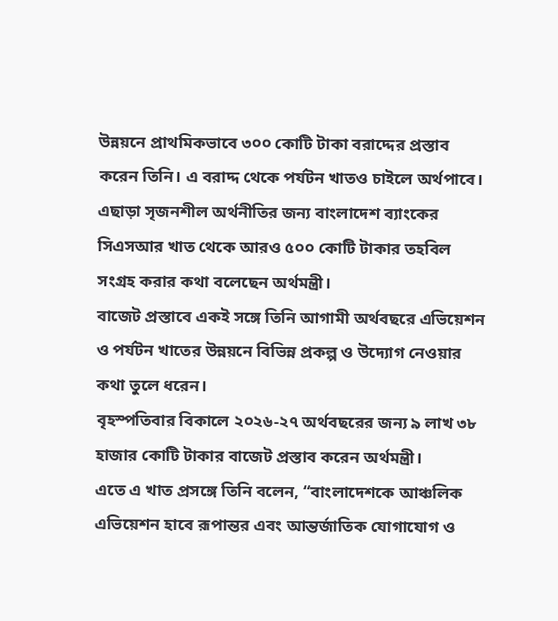উন্নয়নে প্রাথমিকভাবে ৩০০ কোটি টাকা বরাদ্দের প্রস্তাব করেন তিনি। এ বরাদ্দ থেকে পর্যটন খাতও চাইলে অর্থপাবে।
এছাড়া সৃজনশীল অর্থনীতির জন্য বাংলাদেশ ব্যাংকের সিএসআর খাত থেকে আরও ৫০০ কোটি টাকার তহবিল সংগ্রহ করার কথা বলেছেন অর্থমন্ত্রী।
বাজেট প্রস্তাবে একই সঙ্গে তিনি আগামী অর্থবছরে এভিয়েশন ও পর্যটন খাতের উন্নয়নে বিভিন্ন প্রকল্প ও উদ্যোগ নেওয়ার কথা তুলে ধরেন।
বৃহস্পতিবার বিকালে ২০২৬-২৭ অর্থবছরের জন্য ৯ লাখ ৩৮ হাজার কোটি টাকার বাজেট প্রস্তাব করেন অর্থমন্ত্রী।
এতে এ খাত প্রসঙ্গে তিনি বলেন, “বাংলাদেশকে আঞ্চলিক এভিয়েশন হাবে রূপান্তর এবং আন্তর্জাতিক যোগাযোগ ও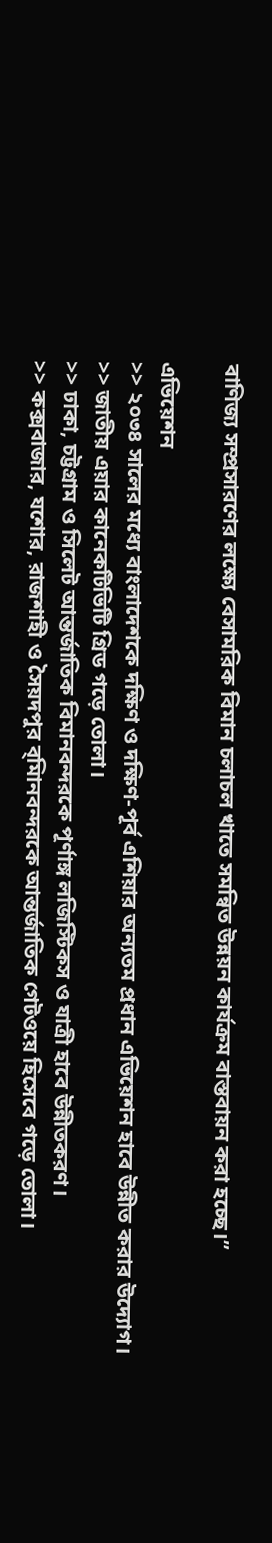বাণিজ্য সম্প্রসারণের লক্ষ্যে বেসামরিক বিমান চলাচল খাতে সমন্বিত উন্নয়ন কার্যক্রম বাস্তবায়ন করা হচ্ছে।”

এভিয়েশন
>> ২০৩৪ সালের মধ্যে বাংলাদেশকে দক্ষিণ ও দক্ষিণ-পূর্ব এশিয়ার অন্যতম প্রধান এভিয়েশন হাবে উন্নীত করার উদ্যোগ।
>> জাতীয় এয়ার কানেকটিভিটি গ্রিড গড়ে তোলা।
>> ঢাকা, চট্টগ্রাম ও সিলেট আন্তর্জাতিক বিমানবন্দরকে পূর্ণাঙ্গ লজিস্টিকস ও যাত্রী হাবে উন্নীতকরণ।
>> কক্সবাজার, যশোর, রাজশাহী ও সৈয়দপুর ব্মিানবন্দরকে আন্তর্জাতিক গেটওয়ে হিসেবে গড়ে তোলা।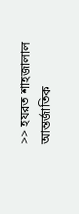>> হযরত শাহজালাল আন্তর্জাতিক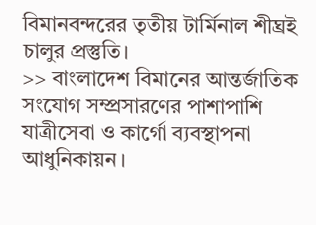বিমানবন্দরের তৃতীয় টার্মিনাল শীঘ্রই চালুর প্রস্তুতি।
>> বাংলাদেশ বিমানের আন্তর্জাতিক সংযোগ সম্প্রসারণের পাশাপাশি যাত্রীসেবা ও কার্গো ব্যবস্থাপনা আধুনিকায়ন।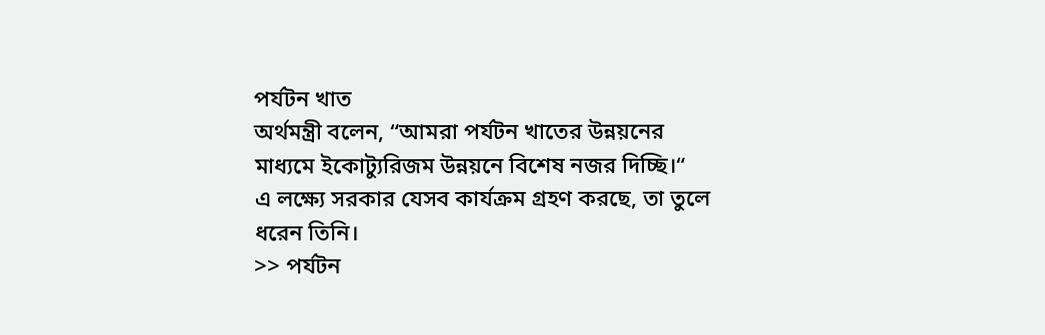পর্যটন খাত
অর্থমন্ত্রী বলেন, “আমরা পর্যটন খাতের উন্নয়নের মাধ্যমে ইকোট্যুরিজম উন্নয়নে বিশেষ নজর দিচ্ছি।“
এ লক্ষ্যে সরকার যেসব কার্যক্রম গ্রহণ করছে, তা তুলে ধরেন তিনি।
>> পর্যটন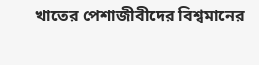খাতের পেশাজীবীদের বিশ্বমানের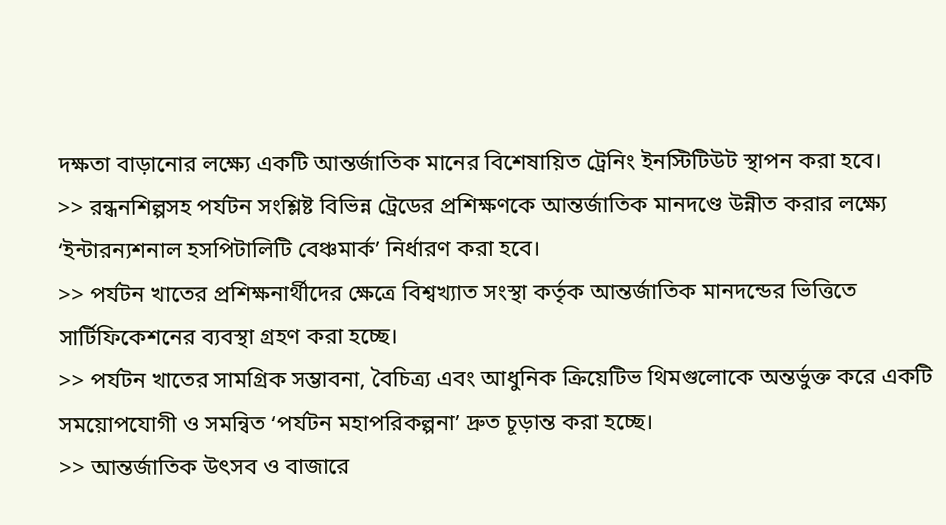দক্ষতা বাড়ানোর লক্ষ্যে একটি আন্তর্জাতিক মানের বিশেষায়িত ট্রেনিং ইনস্টিটিউট স্থাপন করা হবে।
>> রন্ধনশিল্পসহ পর্যটন সংশ্লিষ্ট বিভিন্ন ট্রেডের প্রশিক্ষণকে আন্তর্জাতিক মানদণ্ডে উন্নীত করার লক্ষ্যে ‘ইন্টারন্যশনাল হসপিটালিটি বেঞ্চমার্ক’ নির্ধারণ করা হবে।
>> পর্যটন খাতের প্রশিক্ষনার্থীদের ক্ষেত্রে বিশ্বখ্যাত সংস্থা কর্তৃক আন্তর্জাতিক মানদন্ডের ভিত্তিতে সার্টিফিকেশনের ব্যবস্থা গ্রহণ করা হচ্ছে।
>> পর্যটন খাতের সামগ্রিক সম্ভাবনা, বৈচিত্র্য এবং আধুনিক ক্রিয়েটিভ থিমগুলোকে অন্তর্ভুক্ত করে একটি সময়োপযোগী ও সমন্বিত ‘পর্যটন মহাপরিকল্পনা’ দ্রুত চূড়ান্ত করা হচ্ছে।
>> আন্তর্জাতিক উৎসব ও বাজারে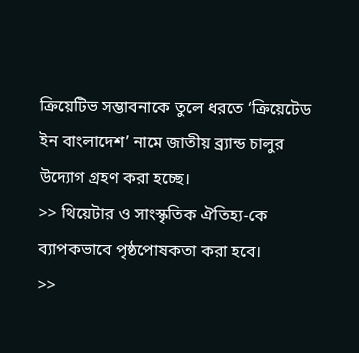ক্রিয়েটিভ সম্ভাবনাকে তুলে ধরতে ‘ক্রিয়েটেড ইন বাংলাদেশ’ নামে জাতীয় ব্র্যান্ড চালুর উদ্যোগ গ্রহণ করা হচ্ছে।
>> থিয়েটার ও সাংস্কৃতিক ঐতিহ্য-কে ব্যাপকভাবে পৃষ্ঠপোষকতা করা হবে।
>>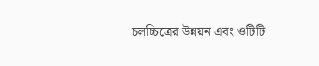চলচ্চিত্রের উন্নয়ন এবং ওটিটি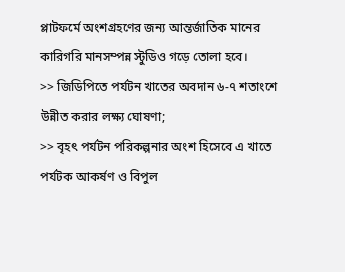প্লাটফর্মে অংশগ্রহণের জন্য আন্তর্জাতিক মানের কারিগরি মানসম্পন্ন স্টুডিও গড়ে তোলা হবে।
>> জিডিপিতে পর্যটন খাতের অবদান ৬-৭ শতাংশে উন্নীত করার লক্ষ্য ঘোষণা;
>> বৃহৎ পর্যটন পরিকল্পনার অংশ হিসেবে এ খাতে পর্যটক আকর্ষণ ও বিপুল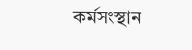কর্মসংস্থান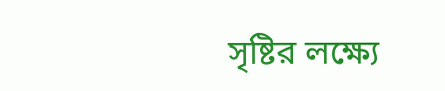সৃষ্টির লক্ষ্যে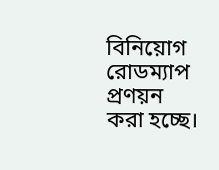বিনিয়োগ রোডম্যাপ প্রণয়ন করা হচ্ছে।